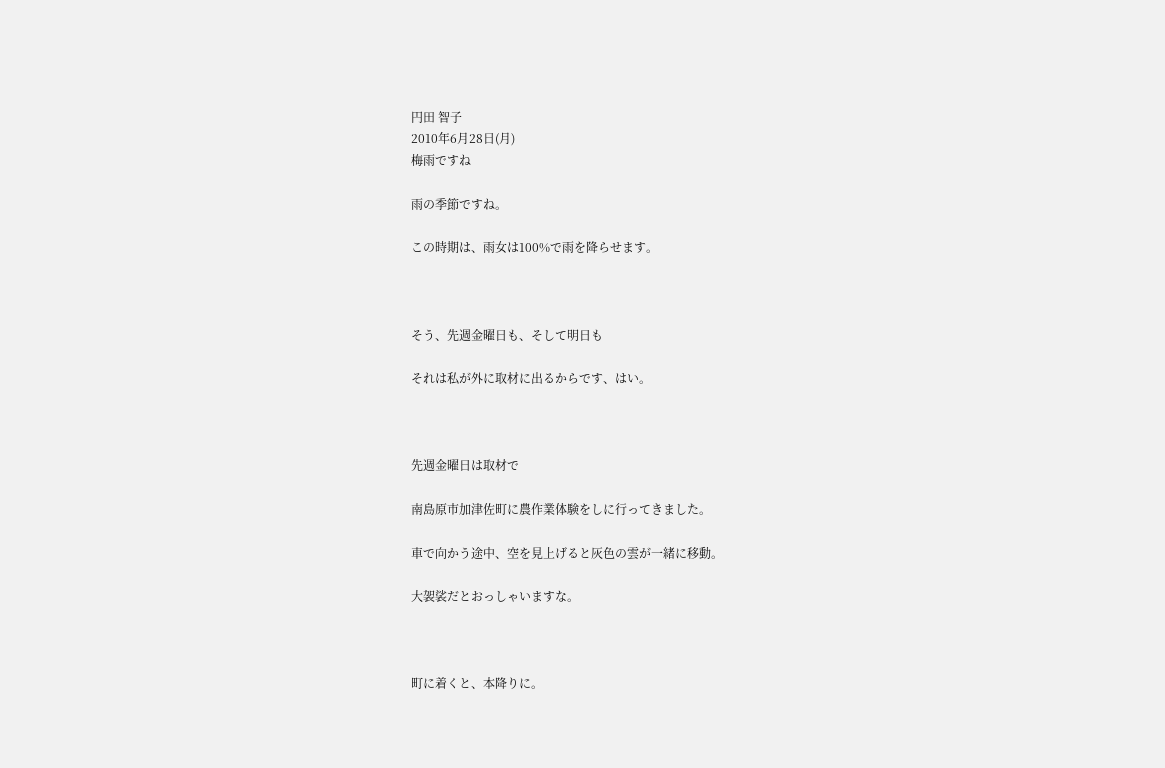円田 智子
2010年6月28日(月)
梅雨ですね

雨の季節ですね。

この時期は、雨女は100%で雨を降らせます。



そう、先週金曜日も、そして明日も

それは私が外に取材に出るからです、はい。



先週金曜日は取材で

南島原市加津佐町に農作業体験をしに行ってきました。

車で向かう途中、空を見上げると灰色の雲が一緒に移動。

大袈裟だとおっしゃいますな。



町に着くと、本降りに。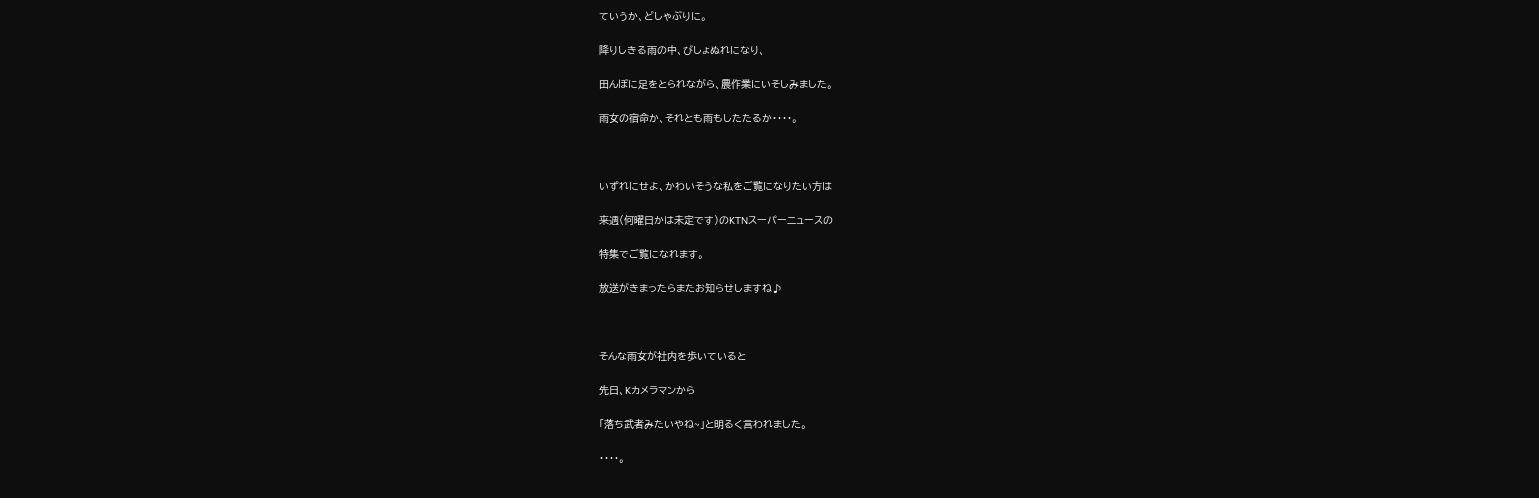ていうか、どしゃぶりに。

降りしきる雨の中、びしょぬれになり、

田んぼに足をとられながら、農作業にいそしみました。

雨女の宿命か、それとも雨もしたたるか・・・・。



いずれにせよ、かわいそうな私をご覧になりたい方は

来週(何曜日かは未定です)のKTNスーパーニュースの

特集でご覧になれます。

放送がきまったらまたお知らせしますね♪



そんな雨女が社内を歩いていると

先日、Kカメラマンから

「落ち武者みたいやね~」と明るく言われました。

・・・・。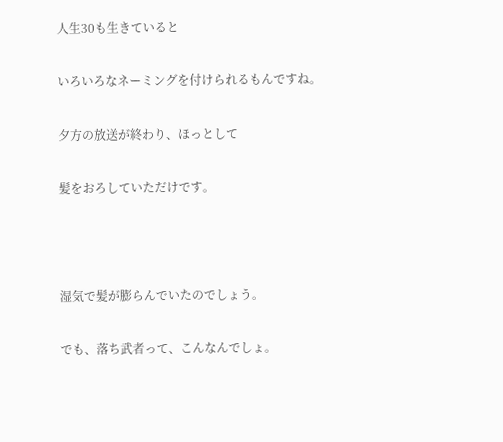人生30も生きていると

いろいろなネーミングを付けられるもんですね。

夕方の放送が終わり、ほっとして

髪をおろしていただけです。



湿気で髪が膨らんでいたのでしょう。

でも、落ち武者って、こんなんでしょ。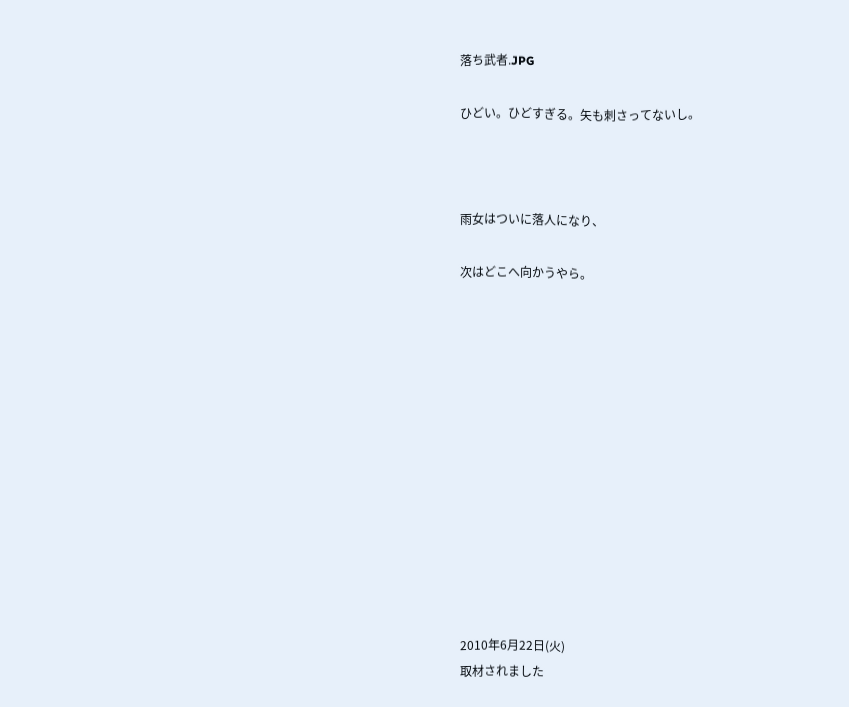落ち武者.JPG

ひどい。ひどすぎる。矢も刺さってないし。



雨女はついに落人になり、

次はどこへ向かうやら。













2010年6月22日(火)
取材されました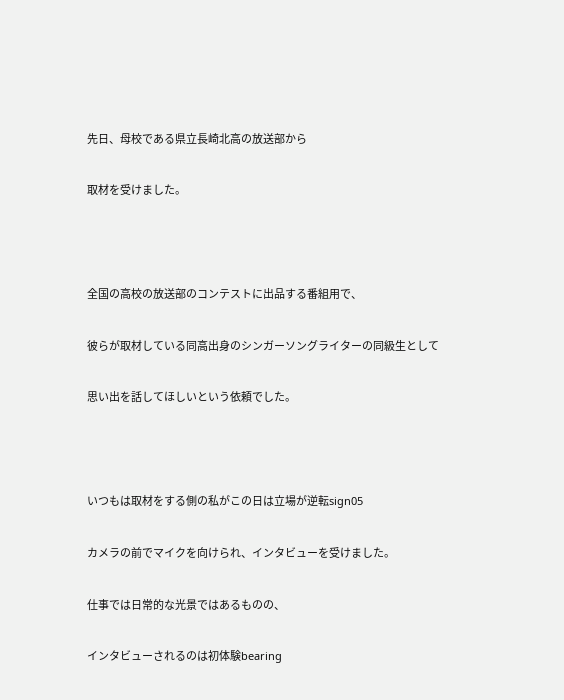先日、母校である県立長崎北高の放送部から

取材を受けました。



全国の高校の放送部のコンテストに出品する番組用で、

彼らが取材している同高出身のシンガーソングライターの同級生として

思い出を話してほしいという依頼でした。



いつもは取材をする側の私がこの日は立場が逆転sign05

カメラの前でマイクを向けられ、インタビューを受けました。

仕事では日常的な光景ではあるものの、

インタビューされるのは初体験bearing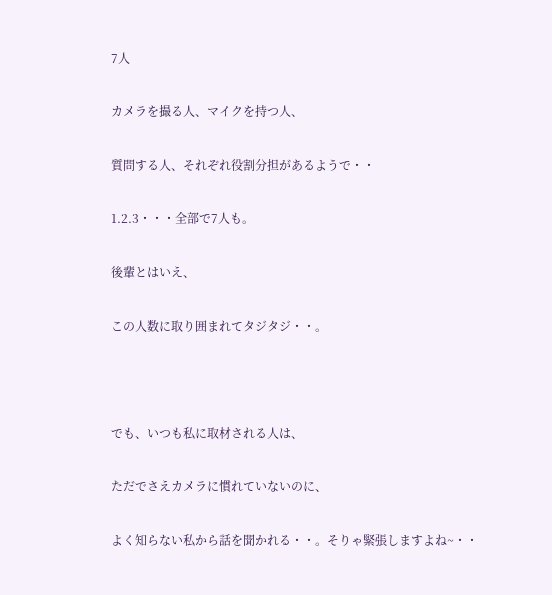7人

カメラを撮る人、マイクを持つ人、

質問する人、それぞれ役割分担があるようで・・

1.2.3・・・全部で7人も。

後輩とはいえ、

この人数に取り囲まれてタジタジ・・。



でも、いつも私に取材される人は、

ただでさえカメラに慣れていないのに、

よく知らない私から話を聞かれる・・。そりゃ緊張しますよね~・・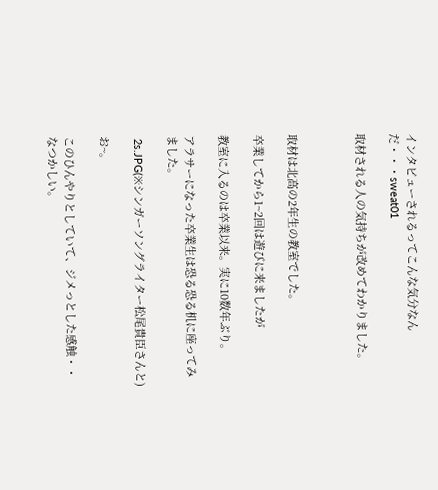インタビューされるってこんな気分なんだ・・・sweat01

取材される人の気持ちが改めてわかりました。



取材は北高の2年生の教室でした。

卒業してから1~2回は遊びに来ましたが

教室に入るのは卒業以来。実に10数年ぶり。

アラサーになった卒業生は恐る恐る机に座ってみました。

 2s.JPG(※シンガーソングライター松尾貴臣さんと)

お~。

このひんやりとしていて、ジメっとした感触・・なつかしい。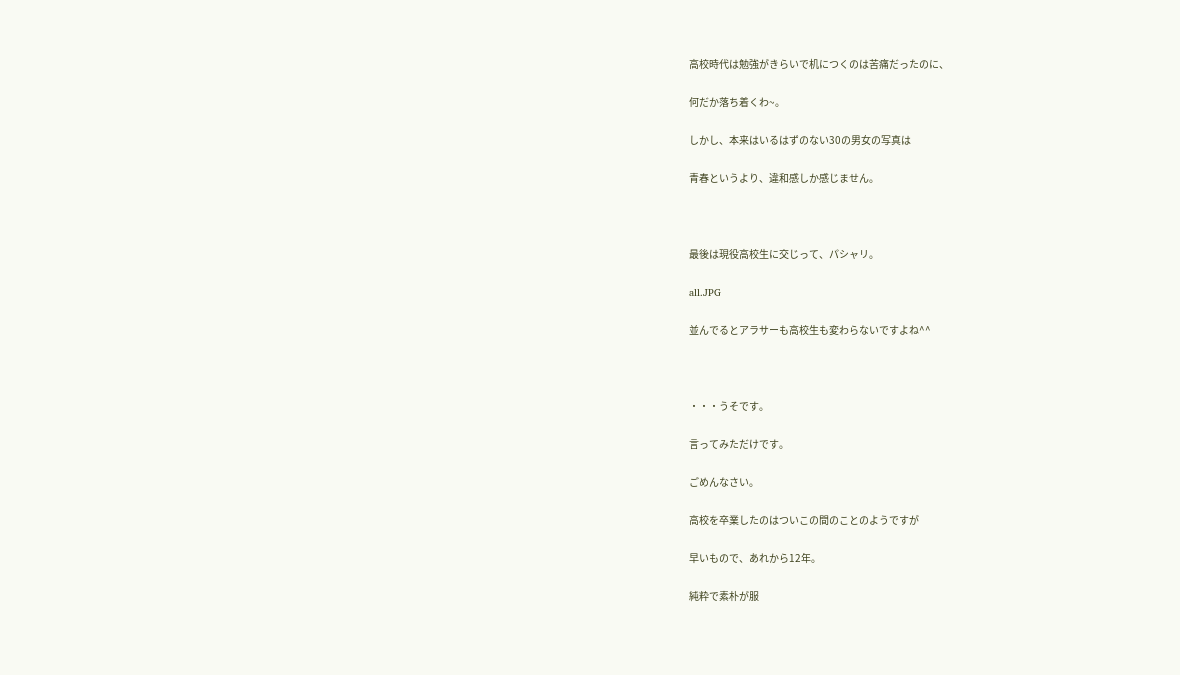高校時代は勉強がきらいで机につくのは苦痛だったのに、

何だか落ち着くわ~。

しかし、本来はいるはずのない30の男女の写真は

青春というより、違和感しか感じません。



最後は現役高校生に交じって、パシャリ。

all.JPG

並んでるとアラサーも高校生も変わらないですよね^^



・・・うそです。

言ってみただけです。

ごめんなさい。

高校を卒業したのはついこの間のことのようですが

早いもので、あれから12年。

純粋で素朴が服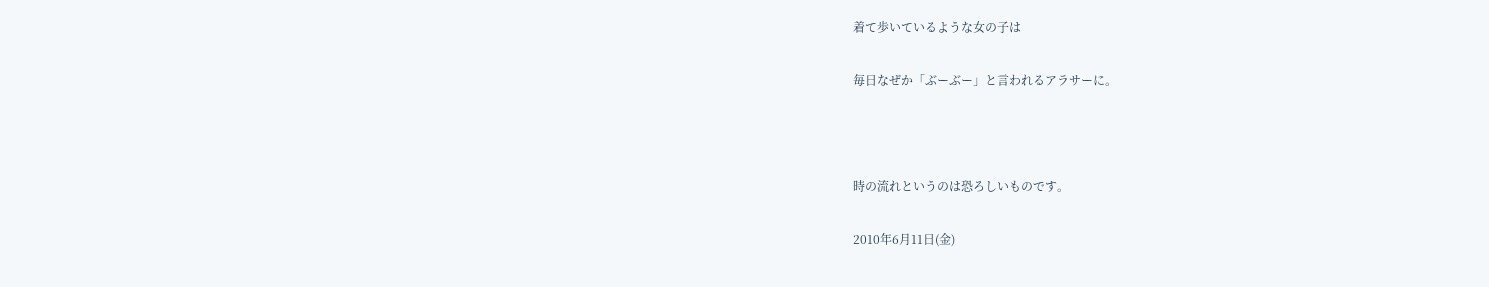着て歩いているような女の子は

毎日なぜか「ぶーぶー」と言われるアラサーに。



時の流れというのは恐ろしいものです。

2010年6月11日(金)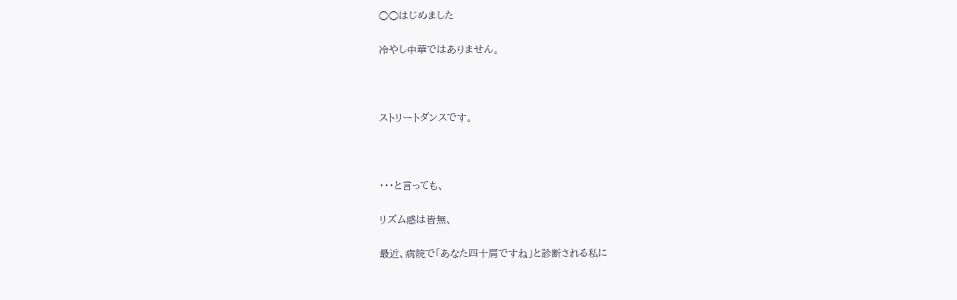○○はじめました

冷やし中華ではありません。



ストリートダンスです。



・・・と言っても、

リズム感は皆無、

最近、病院で「あなた四十肩ですね」と診断される私に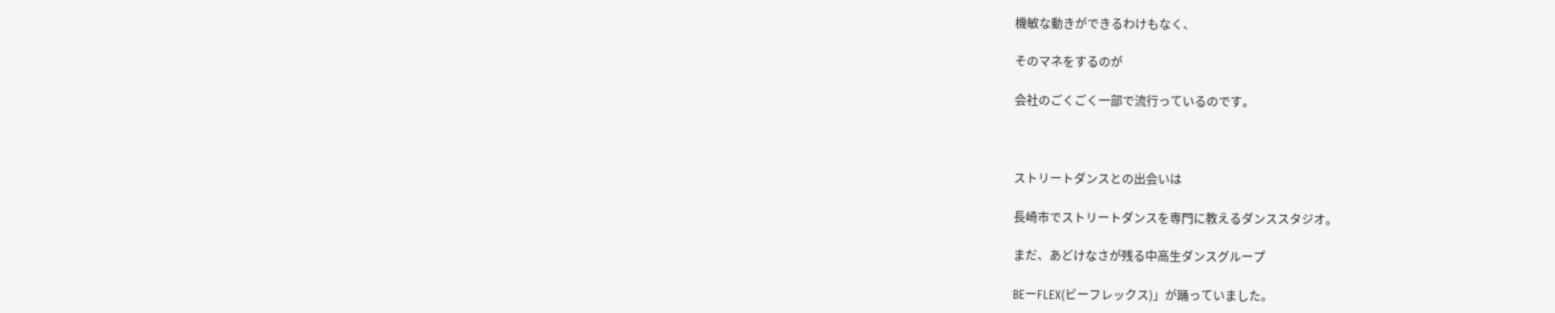機敏な動きができるわけもなく、

そのマネをするのが

会社のごくごく一部で流行っているのです。



ストリートダンスとの出会いは

長崎市でストリートダンスを専門に教えるダンススタジオ。

まだ、あどけなさが残る中高生ダンスグループ

BEーFLEX(ビーフレックス)」が踊っていました。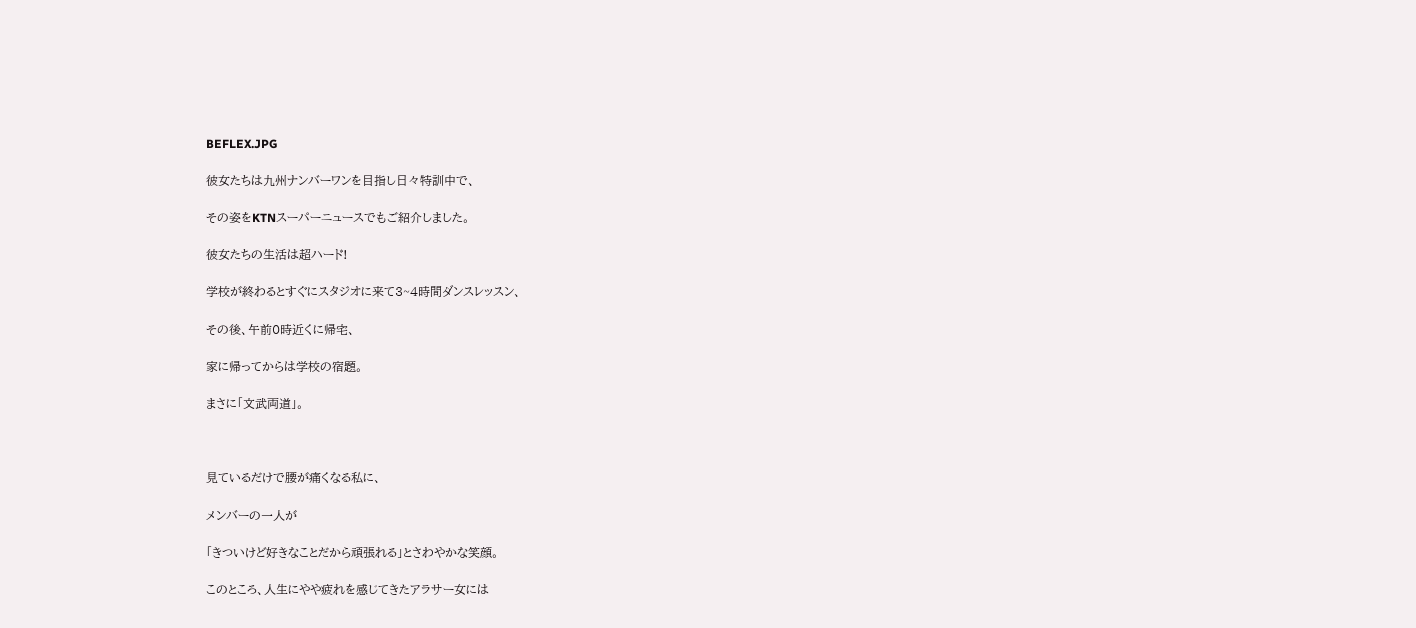BEFLEX.JPG

彼女たちは九州ナンバーワンを目指し日々特訓中で、

その姿をKTNスーパーニュースでもご紹介しました。

彼女たちの生活は超ハード!

学校が終わるとすぐにスタジオに来て3~4時間ダンスレッスン、

その後、午前0時近くに帰宅、

家に帰ってからは学校の宿題。

まさに「文武両道」。



見ているだけで腰が痛くなる私に、

メンバーの一人が

「きついけど好きなことだから頑張れる」とさわやかな笑顔。

このところ、人生にやや疲れを感じてきたアラサー女には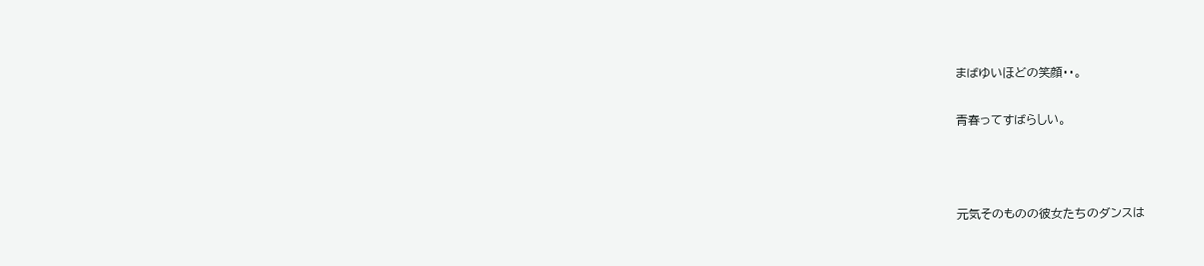まばゆいほどの笑顔・・。

青春ってすばらしい。



元気そのものの彼女たちのダンスは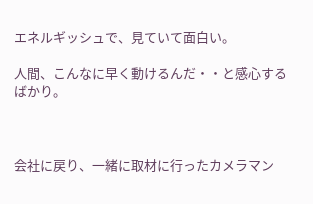エネルギッシュで、見ていて面白い。

人間、こんなに早く動けるんだ・・と感心するばかり。



会社に戻り、一緒に取材に行ったカメラマン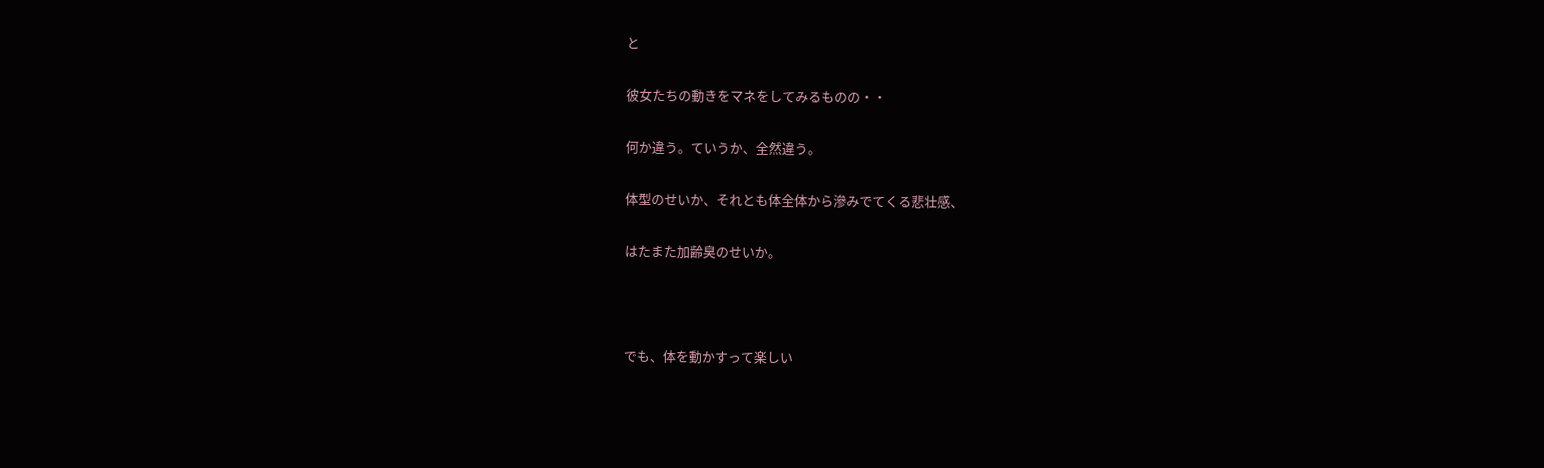と

彼女たちの動きをマネをしてみるものの・・

何か違う。ていうか、全然違う。

体型のせいか、それとも体全体から滲みでてくる悲壮感、

はたまた加齢臭のせいか。



でも、体を動かすって楽しい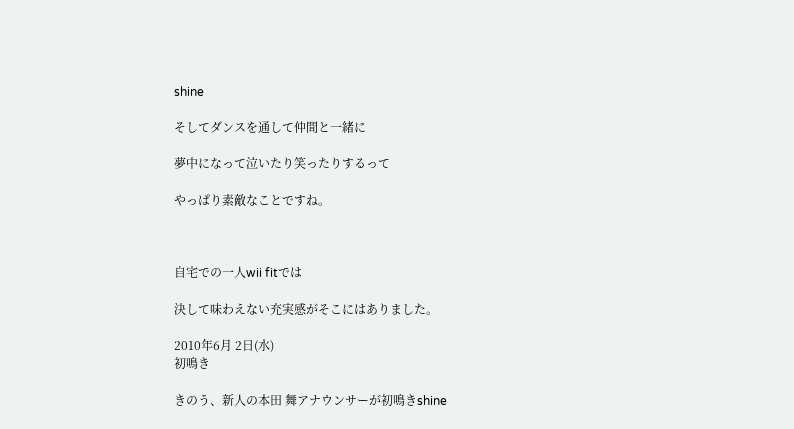shine

そしてダンスを通して仲間と一緒に

夢中になって泣いたり笑ったりするって

やっぱり素敵なことですね。



自宅での一人wii fitでは

決して味わえない充実感がそこにはありました。

2010年6月 2日(水)
初鳴き

きのう、新人の本田 舞アナウンサーが初鳴きshine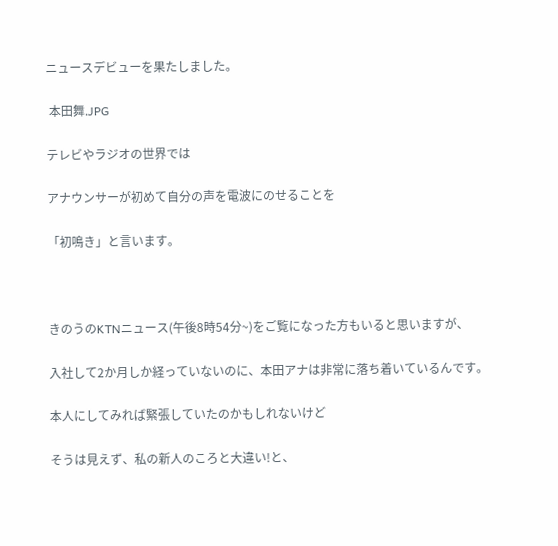ニュースデビューを果たしました。

 本田舞.JPG

テレビやラジオの世界では

アナウンサーが初めて自分の声を電波にのせることを

「初鳴き」と言います。



きのうのKTNニュース(午後8時54分~)をご覧になった方もいると思いますが、

入社して2か月しか経っていないのに、本田アナは非常に落ち着いているんです。

本人にしてみれば緊張していたのかもしれないけど

そうは見えず、私の新人のころと大違い!と、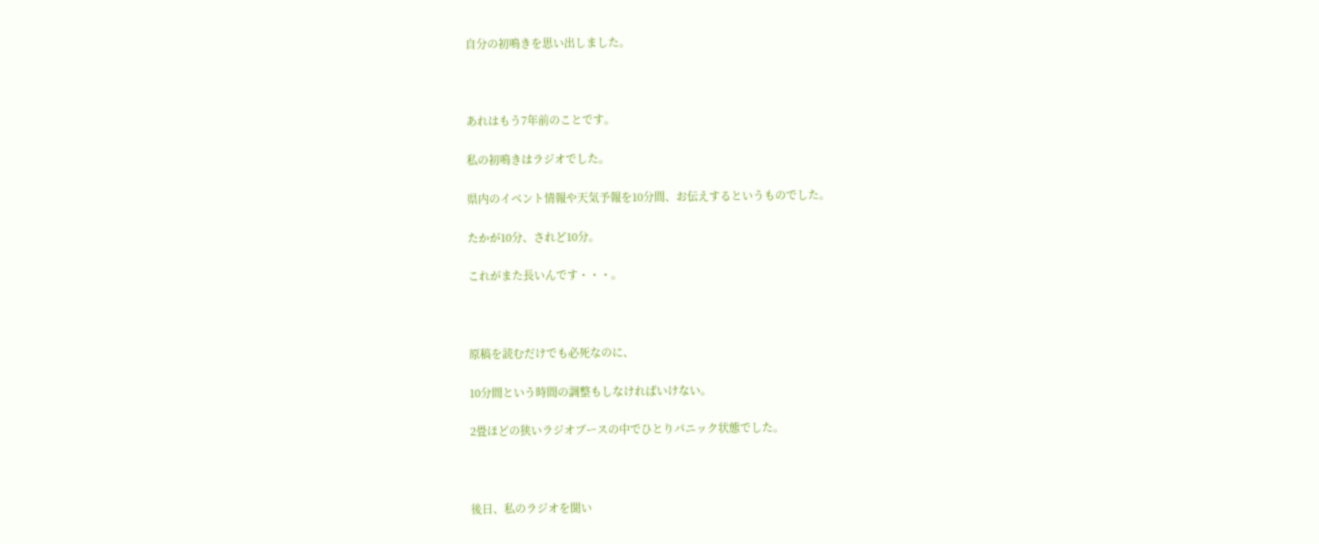自分の初鳴きを思い出しました。



あれはもう7年前のことです。

私の初鳴きはラジオでした。

県内のイベント情報や天気予報を10分間、お伝えするというものでした。

たかが10分、されど10分。

これがまた長いんです・・・。



原稿を読むだけでも必死なのに、

10分間という時間の調整もしなければいけない。

2畳ほどの狭いラジオブースの中でひとりパニック状態でした。



後日、私のラジオを聞い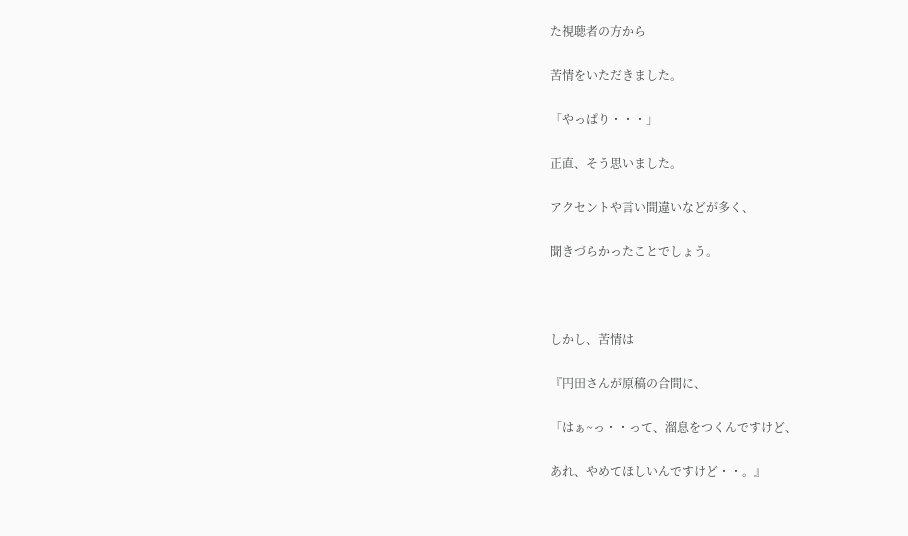た視聴者の方から

苦情をいただきました。

「やっぱり・・・」

正直、そう思いました。

アクセントや言い間違いなどが多く、

聞きづらかったことでしょう。



しかし、苦情は

『円田さんが原稿の合間に、

「はぁ~っ・・って、溜息をつくんですけど、

あれ、やめてほしいんですけど・・。』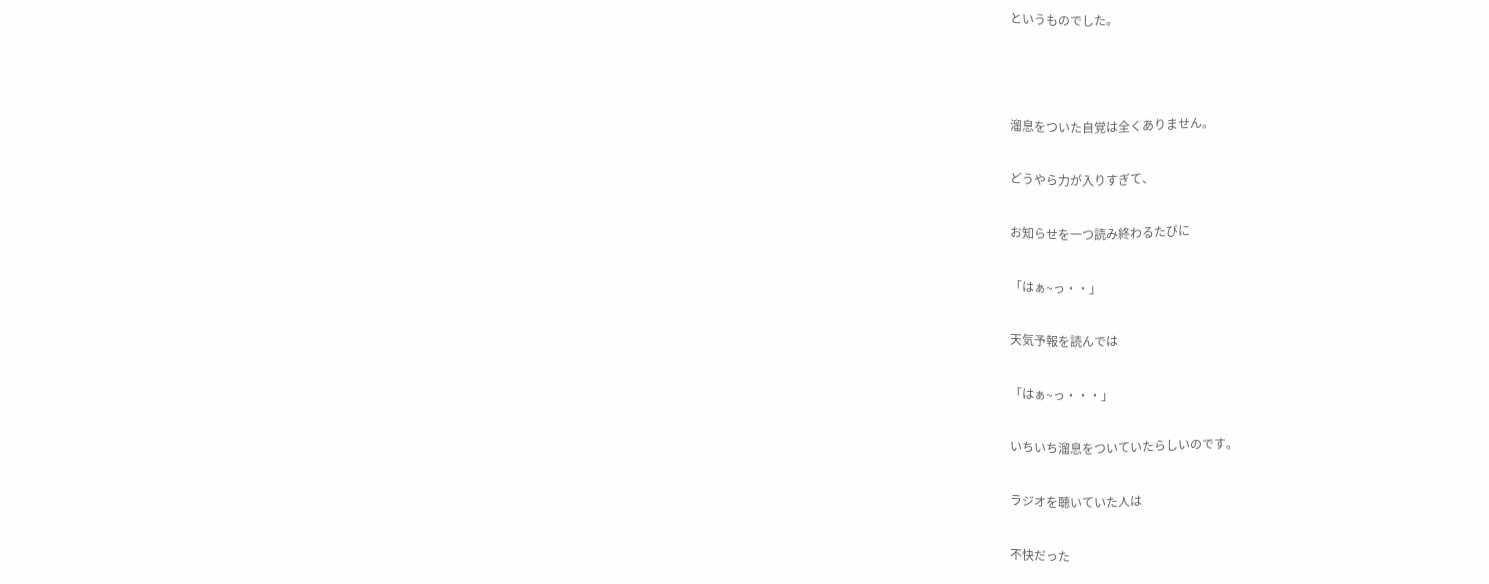というものでした。



溜息をついた自覚は全くありません。

どうやら力が入りすぎて、

お知らせを一つ読み終わるたびに

「はぁ~っ・・」

天気予報を読んでは

「はぁ~っ・・・」

いちいち溜息をついていたらしいのです。

ラジオを聴いていた人は

不快だった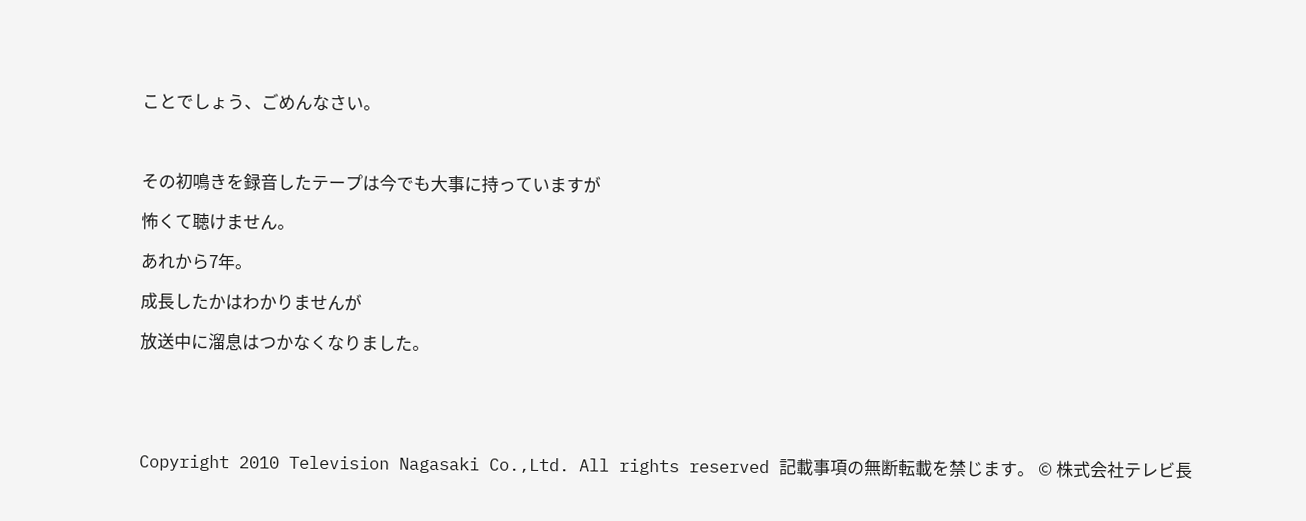ことでしょう、ごめんなさい。



その初鳴きを録音したテープは今でも大事に持っていますが

怖くて聴けません。

あれから7年。

成長したかはわかりませんが

放送中に溜息はつかなくなりました。





Copyright 2010 Television Nagasaki Co.,Ltd. All rights reserved 記載事項の無断転載を禁じます。 © 株式会社テレビ長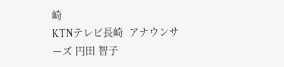崎
KTNテレビ長崎  アナウンサーズ 円田 智子